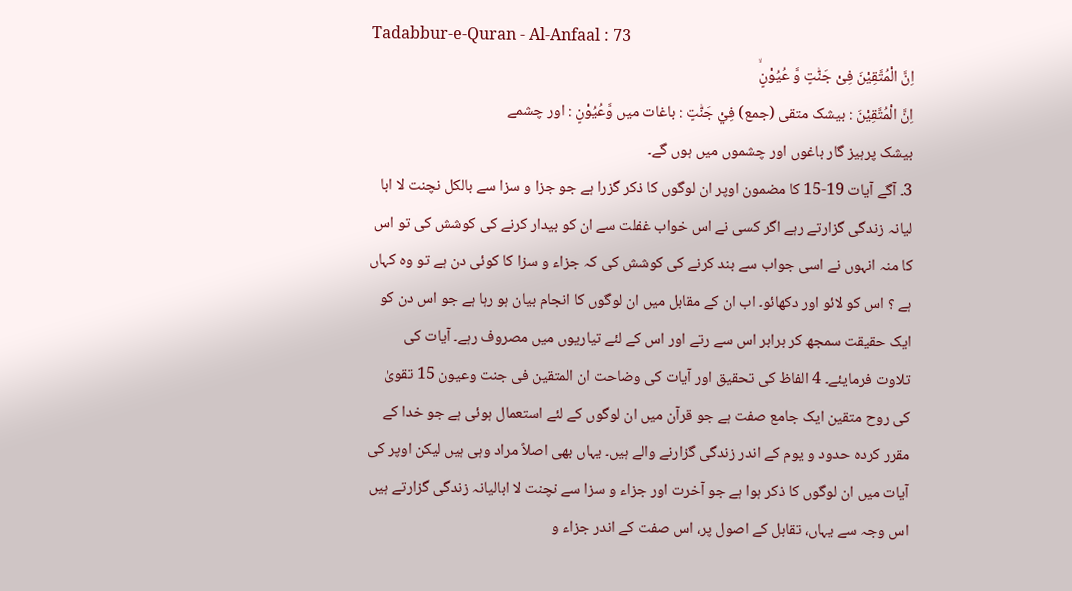Tadabbur-e-Quran - Al-Anfaal : 73
اِنَّ الْمُتَّقِیْنَ فِیْ جَنّٰتٍ وَّ عُیُوْنٍۙ
اِنَّ الْمُتَّقِيْنَ : بیشک متقی (جمع) فِيْ جَنّٰتٍ : باغات میں وَّعُيُوْنٍ : اور چشمے
بیشک پرہیز گار باغوں اور چشموں میں ہوں گے۔
3۔ آگے آیات 19-15 کا مضمون اوپر ان لوگوں کا ذکر گزرا ہے جو جزا و سزا سے بالکل نچنت لا ابا لیانہ زندگی گزارتے رہے اگر کسی نے اس خواب غفلت سے ان کو بیدار کرنے کی کوشش کی تو اس کا منہ انہوں نے اسی جواب سے بند کرنے کی کوشش کی کہ جزاء و سزا کا کوئی دن ہے تو وہ کہاں ہے ؟ اس کو لائو اور دکھائو۔ اب ان کے مقابل میں ان لوگوں کا انجام بیان ہو رہا ہے جو اس دن کو ایک حقیقت سمجھ کر برابر اس سے رتے اور اس کے لئے تیاریوں میں مصروف رہے۔ آیات کی تلاوت فرمایئے۔ 4 الفاظ کی تحقیق اور آیات کی وضاحت ان المتقین فی جنت وعیون 15 تقویٰ کی روح متقین ایک جامع صفت ہے جو قرآن میں ان لوگوں کے لئے استعمال ہوئی ہے جو خدا کے مقرر کردہ حدود و یوم کے اندر زندگی گزارنے والے ہیں۔ یہاں بھی اصلاً مراد وہی ہیں لیکن اوپر کی آیات میں ان لوگوں کا ذکر ہوا ہے جو آخرت اور جزاء و سزا سے نچنت لا ابالیانہ زندگی گزارتے ہیں اس وجہ سے یہاں، تقابل کے اصول پر، اس صفت کے اندر جزاء و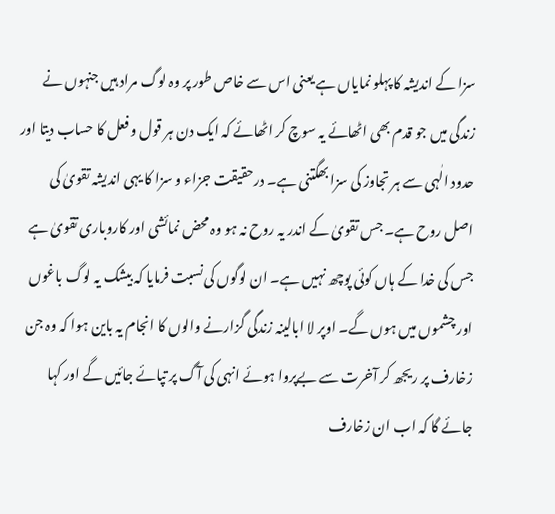سزا کے اندیشہ کا پہلو نمایاں ہے یعنی اس سے خاص طور پر وہ لوگ مراد ہیں جنہوں نے زندگی میں جو قدم بھی اٹھائے یہ سوچ کر اٹھائے کہ ایک دن ہر قول و فعل کا حساب دیتا اور حدود الٰہی سے ہر تجاوز کی سزا بھگتنی ہے۔ درحقیقت جزاء و سزا کا یہی اندیشہ تقویٰ کی اصل روح ہے۔ جس تقویٰ کے اندر یہ روح نہ ہو وہ محض نمائشی اور کاروباری تقویٰ ہے جس کی خدا کے ہاں کوئی پوچھ نہیں ہے۔ ان لوگوں کی نسبت فرمایا کہ بیشک یہ لوگ باغوں اور چشموں میں ہوں گے۔ اوپر لا ابالینہ زندگی گزارنے والوں کا انجام یہ باین ہوا کہ وہ جن زخارف پر ریجھ کر آخرت سے بےپروا ہوئے انہی کی آگ پر تپائے جائیں گے اور کہا جائے گا کہ اب ان زخارف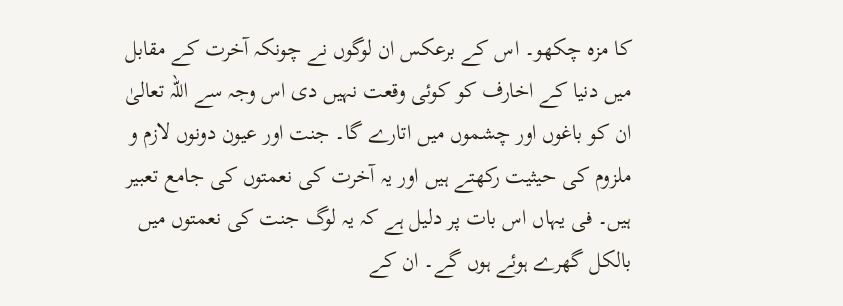کا مزہ چکھو۔ اس کے برعکس ان لوگوں نے چونکہ آخرت کے مقابل میں دنیا کے اخارف کو کوئی وقعت نہیں دی اس وجہ سے اللہ تعالیٰ ان کو باغوں اور چشموں میں اتارے گا۔ جنت اور عیون دونوں لازم و ملزوم کی حیثیت رکھتے ہیں اور یہ آخرت کی نعمتوں کی جامع تعبیر ہیں۔ فی یہاں اس بات پر دلیل ہے کہ یہ لوگ جنت کی نعمتوں میں بالکل گھرے ہوئے ہوں گے۔ ان کے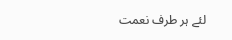لئے ہر طرف نعمت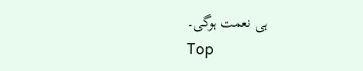ہی نعمت ہوگی۔
Top